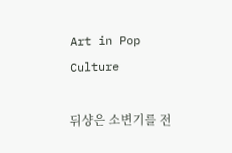Art in Pop Culture

뒤샹은 소변기를 전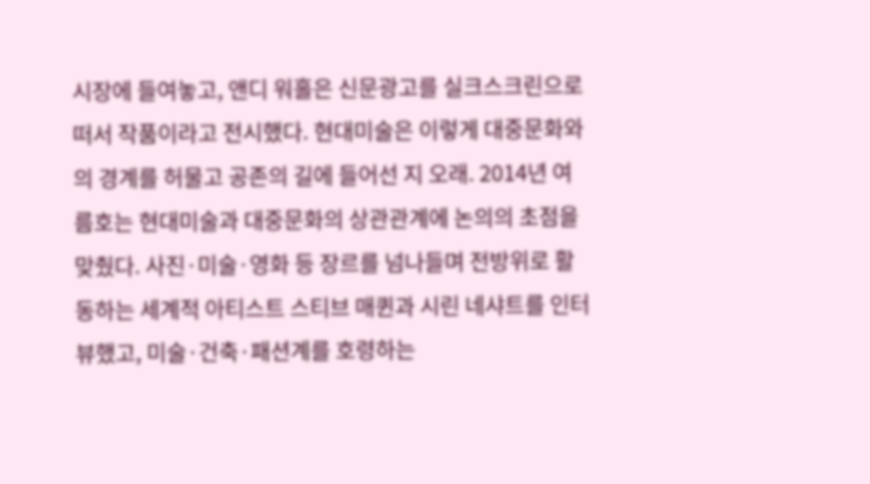시장에 들여놓고, 앤디 워홀은 신문광고를 실크스크린으로 떠서 작품이라고 전시했다. 현대미술은 이렇게 대중문화와의 경계를 허물고 공존의 길에 들어선 지 오래. 2014년 여름호는 현대미술과 대중문화의 상관관계에 논의의 초점을 맞췄다. 사진·미술·영화 등 장르를 넘나들며 전방위로 활동하는 세계적 아티스트 스티브 매퀸과 시린 네샤트를 인터뷰했고, 미술·건축·패션계를 호령하는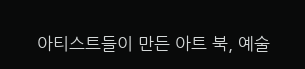아티스트들이 만든 아트 북, 예술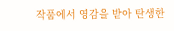작품에서 영감을 받아 탄생한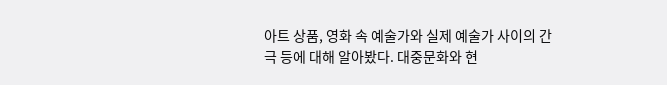아트 상품, 영화 속 예술가와 실제 예술가 사이의 간극 등에 대해 알아봤다. 대중문화와 현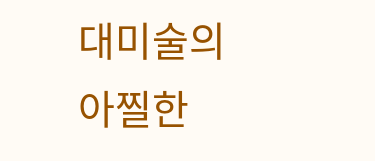대미술의 아찔한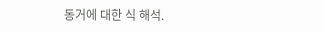동거에 대한 식 해석.